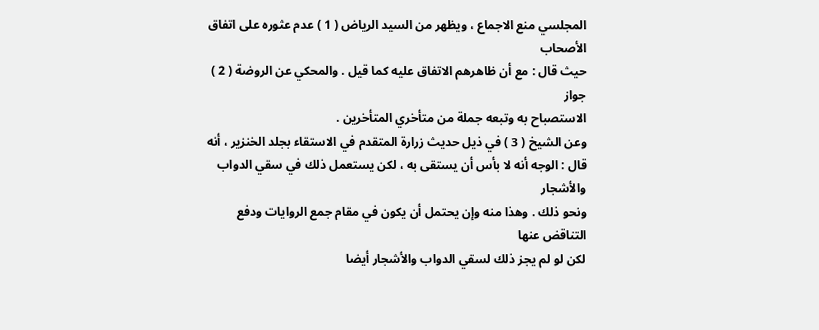المجلسي منع الاجماع ، ويظهر من السيد الرياض ( 1 ) عدم عثوره على اتفاق الأصحاب
حيث قال : مع أن ظاهرهم الاتفاق عليه كما قيل . والمحكي عن الروضة ( 2 ) جواز
الاستصباح به وتبعه جملة من متأخري المتأخرين .
وعن الشيخ ( 3 ) في ذيل حديث زرارة المتقدم في الاستقاء بجلد الخنزير ، أنه قال : الوجه أنه لا بأس أن يستقى به ، لكن يستعمل ذلك في سقي الدواب والأشجار
ونحو ذلك . وهذا منه وإن يحتمل أن يكون في مقام جمع الروايات ودفع التناقض عنها
لكن لو لم يجز ذلك لسقي الدواب والأشجار أيضا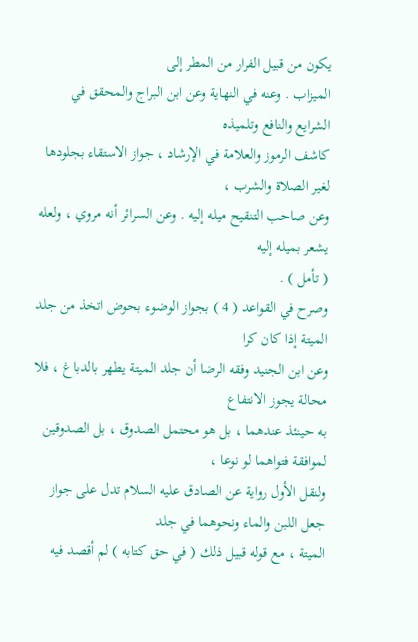يكون من قبيل الفرار من المطر إلى
الميزاب . وعنه في النهاية وعن ابن البراج والمحقق في الشرايع والنافع وتلميذه
كاشف الرموز والعلامة في الإرشاد ، جواز الاستقاء بجلودها لغير الصلاة والشرب ،
وعن صاحب التنقيح ميله إليه . وعن السرائر أنه مروي ، ولعله يشعر بميله إليه
( تأمل ) .
وصرح في القواعد ( 4 ) بجواز الوضوء بحوض اتخذ من جلد الميتة إذا كان كرا
وعن ابن الجنيد وفقه الرضا أن جلد الميتة يطهر بالدباغ ، فلا محالة يجوز الانتفاع
به حينئذ عندهما ، بل هو محتمل الصدوق ، بل الصدوقين لموافقة فتواهما لو نوعا ،
ولنقل الأول رواية عن الصادق عليه السلام تدل على جواز جعل اللبن والماء ونحوهما في جلد
الميتة ، مع قوله قبيل ذلك ( في حق كتابه ) لم أقصد فيه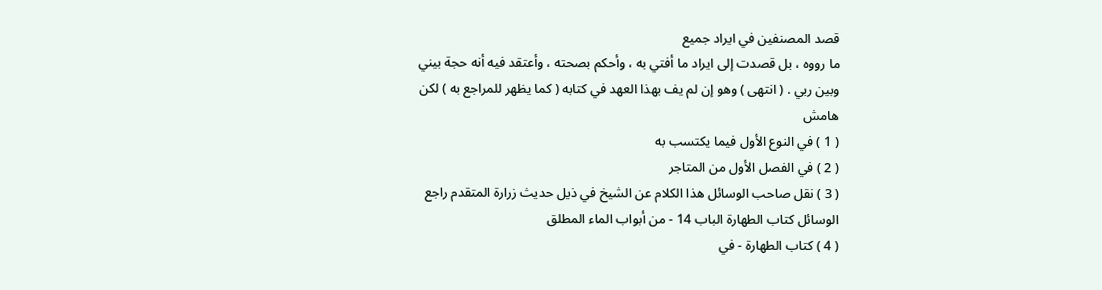قصد المصنفين في ايراد جميع
ما رووه ، بل قصدت إلى ايراد ما أفتي به ، وأحكم بصحته ، وأعتقد فيه أنه حجة بيني
وبين ربي . ( انتهى ) وهو إن لم يف بهذا العهد في كتابه ( كما يظهر للمراجع به ) لكن
هامش
( 1 ) في النوع الأول فيما يكتسب به
( 2 ) في الفصل الأول من المتاجر
( 3 ) نقل صاحب الوسائل هذا الكلام عن الشيخ في ذيل حديث زرارة المتقدم راجع
الوسائل كتاب الطهارة الباب 14 - من أبواب الماء المطلق
( 4 ) كتاب الطهارة - في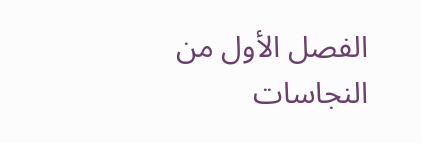الفصل الأول من النجاسات